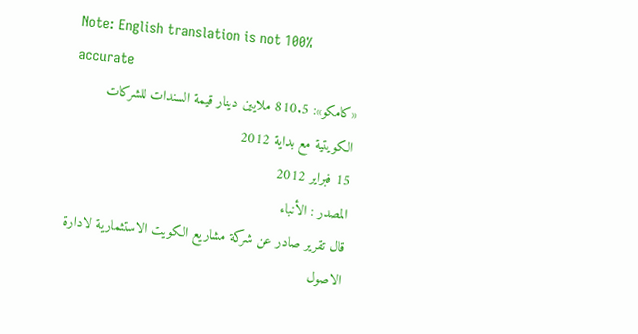Note: English translation is not 100% accurate
«كامكو»: 810.5 ملايين دينار قيمة السندات للشركات الكويتية مع بداية 2012
15 فبراير 2012
المصدر : الأنباء
قال تقرير صادر عن شركة مشاريع الكويت الاستثمارية لادارة الاصول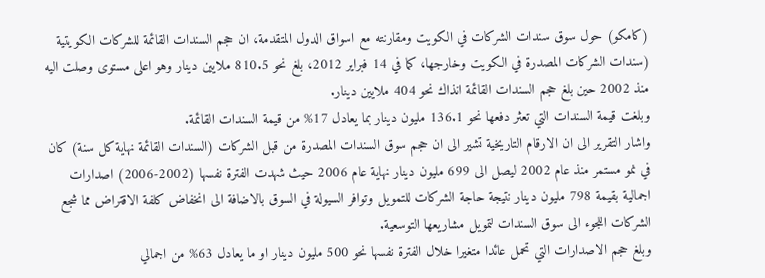(كامكو) حول سوق سندات الشركات في الكويت ومقارنته مع اسواق الدول المتقدمة، ان حجم السندات القائمة للشركات الكويتية (سندات الشركات المصدرة في الكويت وخارجها، كما في 14 فبراير 2012، بلغ نحو 810.5 ملايين دينار وهو اعلى مستوى وصلت اليه منذ 2002 حين بلغ حجم السندات القائمة انذاك نحو 404 ملايين دينار.
وبلغت قيمة السندات التي تعثر دفعها نحو 136.1 مليون دينار بما يعادل 17% من قيمة السندات القائمة.
واشار التقرير الى ان الارقام التاريخية تشير الى ان حجم سوق السندات المصدرة من قبل الشركات (السندات القائمة نهاية كل سنة) كان في نمو مستمر منذ عام 2002 ليصل الى 699 مليون دينار نهاية عام 2006 حيث شهدت الفترة نفسها (2002-2006) اصدارات اجمالية بقيمة 798 مليون دينار نتيجة حاجة الشركات للتمويل وتوافر السيولة في السوق بالاضافة الى انخفاض كلفة الاقتراض مما شجع الشركات اللجوء الى سوق السندات لتمويل مشاريعها التوسعية.
وبلغ حجم الاصدارات التي تحمل عائدا متغيرا خلال الفترة نفسها نحو 500 مليون دينار او ما يعادل 63% من اجمالي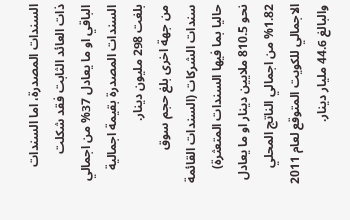السندات المصدرة، اما السندات ذات العائد الثابت فقد شكلت الباقي او ما يعادل 37% من اجمالي السندات المصدرة بقيمة اجمالية بلغت 298 مليون دينار.
من جهة اخرى بلغ حجم سوق سندات الشركات (السندات القائمة حاليا بما فيها السندات المتعثرة) نحو 810.5 ملايين دينار او ما يعادل 1.82% من اجمالي الناتج المحلي الاجمالي للكويت المتوقع لعام 2011 والبالغ 44.6 مليار دينار.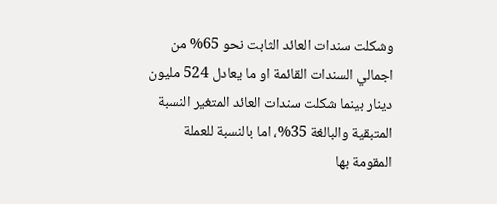وشكلت سندات العائد الثابت نحو 65% من اجمالي السندات القائمة او ما يعادل 524 مليون دينار بينما شكلت سندات العائد المتغير النسبة المتبقية والبالغة 35%، اما بالنسبة للعملة المقومة بها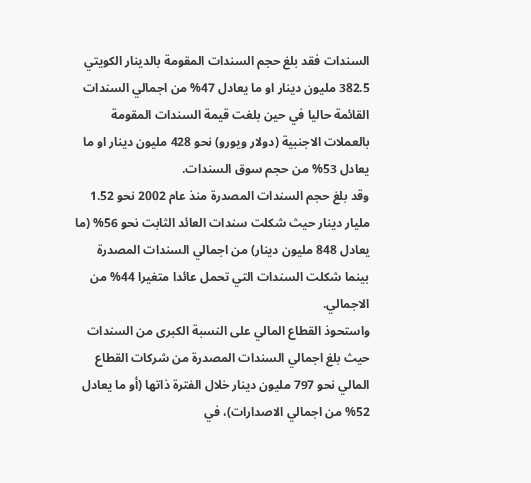السندات فقد بلغ حجم السندات المقومة بالدينار الكويتي 382.5 مليون دينار او ما يعادل 47% من اجمالي السندات القائمة حاليا في حين بلغت قيمة السندات المقومة بالعملات الاجنبية (دولار ويورو) نحو 428 مليون دينار او ما يعادل 53% من حجم سوق السندات.
وقد بلغ حجم السندات المصدرة منذ عام 2002 نحو 1.52 مليار دينار حيث شكلت سندات العائد الثابت نحو 56% (ما يعادل 848 مليون دينار) من اجمالي السندات المصدرة بينما شكلت السندات التي تحمل عائدا متغيرا 44% من الاجمالي.
واستحوذ القطاع المالي على النسبة الكبرى من السندات حيث بلغ اجمالي السندات المصدرة من شركات القطاع المالي نحو 797 مليون دينار خلال الفترة ذاتها (أو ما يعادل 52% من اجمالي الاصدارات)، في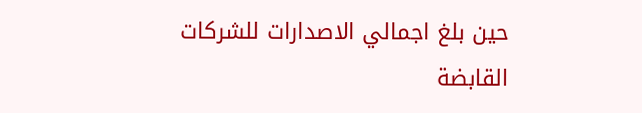حين بلغ اجمالي الاصدارات للشركات القابضة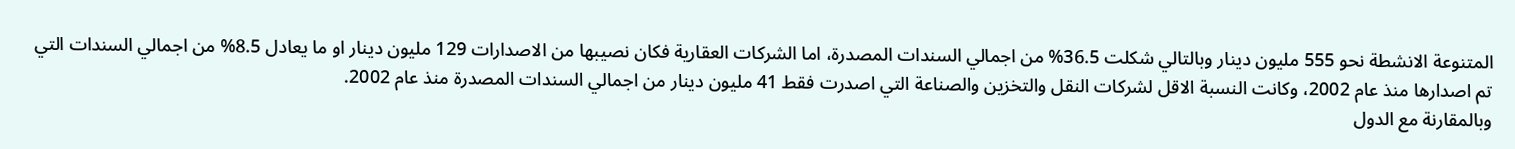المتنوعة الانشطة نحو 555 مليون دينار وبالتالي شكلت 36.5% من اجمالي السندات المصدرة، اما الشركات العقارية فكان نصيبها من الاصدارات 129 مليون دينار او ما يعادل 8.5% من اجمالي السندات التي تم اصدارها منذ عام 2002، وكانت النسبة الاقل لشركات النقل والتخزين والصناعة التي اصدرت فقط 41 مليون دينار من اجمالي السندات المصدرة منذ عام 2002.
وبالمقارنة مع الدول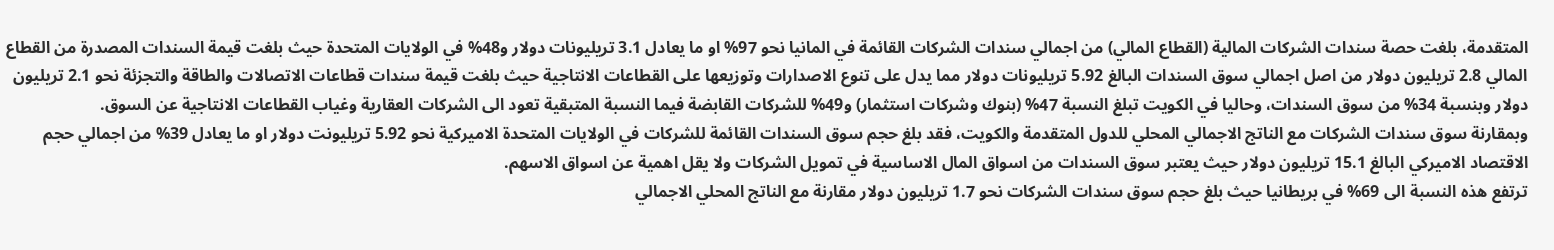المتقدمة، بلغت حصة سندات الشركات المالية (القطاع المالي) من اجمالي سندات الشركات القائمة في المانيا نحو 97% او ما يعادل 3.1 تريليونات دولار و48% في الولايات المتحدة حيث بلغت قيمة السندات المصدرة من القطاع المالي 2.8 تريليون دولار من اصل اجمالي سوق السندات البالغ 5.92 تريليونات دولار مما يدل على تنوع الاصدارات وتوزيعها على القطاعات الانتاجية حيث بلغت قيمة سندات قطاعات الاتصالات والطاقة والتجزئة نحو 2.1 تريليون دولار وبنسبة 34% من سوق السندات، وحاليا في الكويت تبلغ النسبة 47% (بنوك وشركات استثمار) و49% للشركات القابضة فيما النسبة المتبقية تعود الى الشركات العقارية وغياب القطاعات الانتاجية عن السوق.
وبمقارنة سوق سندات الشركات مع الناتج الاجمالي المحلي للدول المتقدمة والكويت، فقد بلغ حجم سوق السندات القائمة للشركات في الولايات المتحدة الاميركية نحو 5.92 تريليونت دولار او ما يعادل 39% من اجمالي حجم الاقتصاد الاميركي البالغ 15.1 تريليون دولار حيث يعتبر سوق السندات من اسواق المال الاساسية في تمويل الشركات ولا يقل اهمية عن اسواق الاسهم.
ترتفع هذه النسبة الى 69% في بريطانيا حيث بلغ حجم سوق سندات الشركات نحو 1.7 تريليون دولار مقارنة مع الناتج المحلي الاجمالي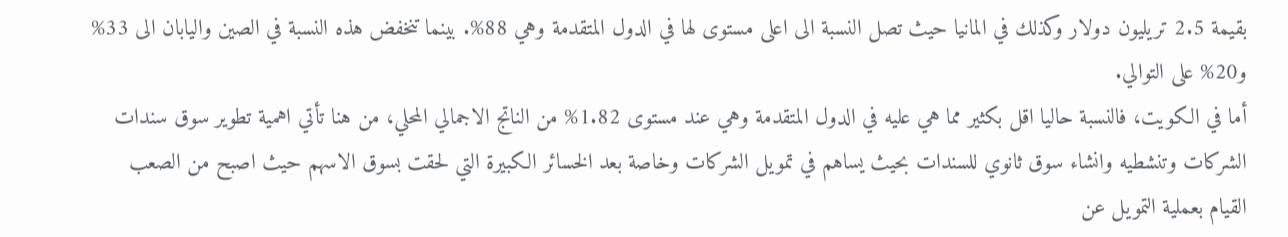بقيمة 2.5 تريليون دولار وكذلك في المانيا حيث تصل النسبة الى اعلى مستوى لها في الدول المتقدمة وهي 88%. بينما تنخفض هذه النسبة في الصين واليابان الى 33% و20% على التوالي.
أما في الكويت، فالنسبة حاليا اقل بكثير مما هي عليه في الدول المتقدمة وهي عند مستوى 1.82% من الناتج الاجمالي المحلي، من هنا تأتي اهمية تطوير سوق سندات الشركات وتنشطيه وانشاء سوق ثانوي للسندات بحيث يساهم في تمويل الشركات وخاصة بعد الخسائر الكبيرة التي لحقت بسوق الاسهم حيث اصبح من الصعب القيام بعملية التمويل عن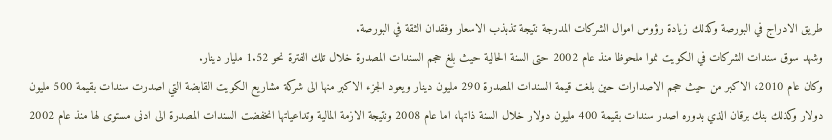طريق الادراج في البورصة وكذلك زيادة رؤوس اموال الشركات المدرجة نتيجة تذبذب الاسعار وفقدان الثقة في البورصة.
وشهد سوق سندات الشركات في الكويت نموا ملحوظا منذ عام 2002 حتى السنة الحالية حيث بلغ حجم السندات المصدرة خلال تلك الفترة نحو 1.52 مليار دينار.
وكان عام 2010، الاكبر من حيث حجم الاصدارات حين بلغت قيمة السندات المصدرة 290 مليون دينار ويعود الجزء الاكبر منها الى شركة مشاريع الكويت القابضة التي اصدرت سندات بقيمة 500 مليون دولار وكذلك بنك برقان الذي بدوره اصدر سندات بقيمة 400 مليون دولار خلال السنة ذاتها، اما عام 2008 ونتيجة الازمة المالية وتداعياتها انخفضت السندات المصدرة الى ادنى مستوى لها منذ عام 2002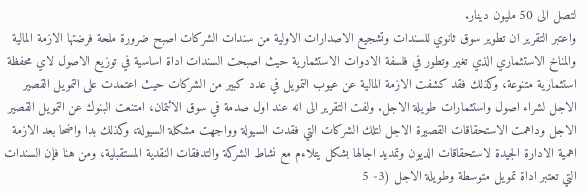لتصل الى 50 مليون دينار.
واعتبر التقرير ان تطوير سوق ثانوي للسندات وتشجيع الاصدارات الاولية من سندات الشركات اصبح ضرورة ملحة فرضتها الازمة المالية والمناخ الاستثماري الذي تغير وتطور في فلسفة الادوات الاستثمارية حيث اصبحت السندات اداة اساسية في توزيع الاصول لاي محفظة استثمارية متنوعة، وكذلك فقد كشفت الازمة المالية عن عيوب التمويل في عدد كبير من الشركات حيث اعتمدت على التمويل القصير الاجل لشراء اصول واستثمارات طويلة الاجل. ولفت التقرير الى انه عند اول صدمة في سوق الائتمان، امتنعت البنوك عن التمويل القصير الاجل وداهمت الاستحقاقات القصيرة الاجل لتلك الشركات التي فقدت السيولة وواجهت مشكلة السيولة، وكذلك بدا واضحا بعد الازمة اهمية الادارة الجيدة لاستحقاقات الديون وتمديد اجالها بشكل يتلاءم مع نشاط الشركة والتدفقات النقدية المستقبلية، ومن هنا فإن السندات التي تعتبر اداة تمويل متوسطة وطويلة الاجل (3- 5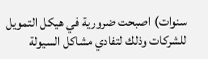سنوات) اصبحت ضرورية في هيكل التمويل للشركات وذلك لتفادي مشاكل السيولة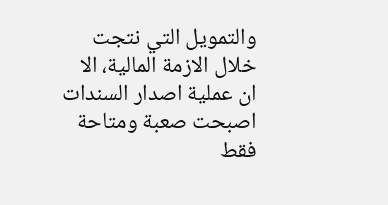والتمويل التي نتجت خلال الازمة المالية، الا ان عملية اصدار السندات اصبحت صعبة ومتاحة فقط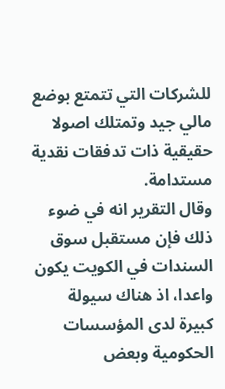للشركات التي تتمتع بوضع مالي جيد وتمتلك اصولا حقيقية ذات تدفقات نقدية مستدامة.
وقال التقرير انه في ضوء ذلك فإن مستقبل سوق السندات في الكويت يكون واعدا، اذ هناك سيولة كبيرة لدى المؤسسات الحكومية وبعض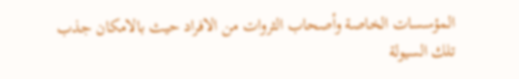المؤسسات الخاصة وأصحاب الثروات من الافراد حيث بالامكان جذب تلك السيولة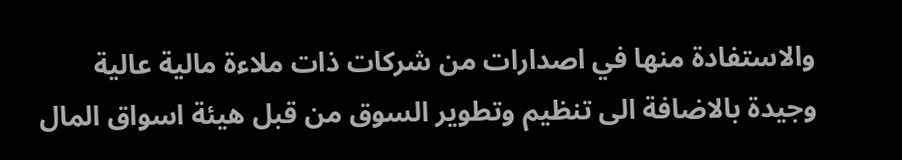والاستفادة منها في اصدارات من شركات ذات ملاءة مالية عالية وجيدة بالاضافة الى تنظيم وتطوير السوق من قبل هيئة اسواق المال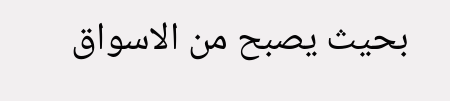بحيث يصبح من الاسواق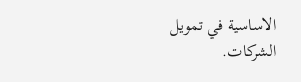الاساسية في تمويل الشركات.